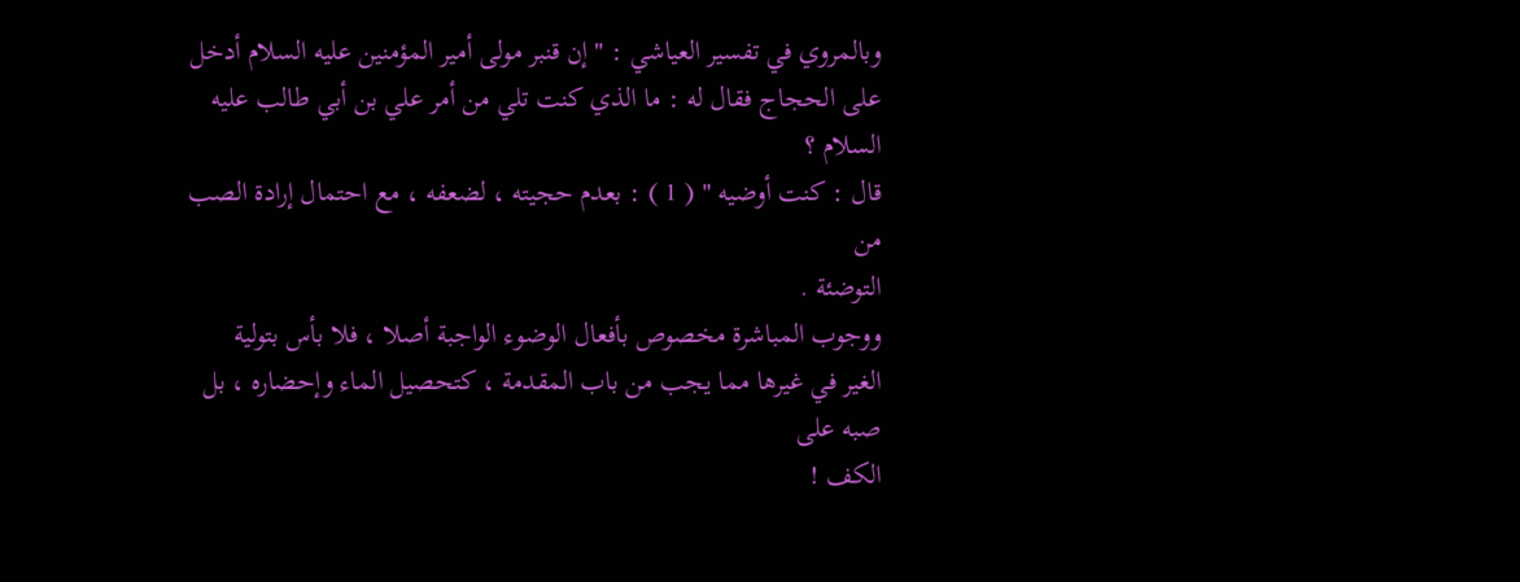وبالمروي في تفسير العياشي : " إن قنبر مولى أمير المؤمنين عليه السلام أدخل
على الحجاج فقال له : ما الذي كنت تلي من أمر علي بن أبي طالب عليه السلام ؟
قال : كنت أوضيه " ( 1 ) : بعدم حجيته ، لضعفه ، مع احتمال إرادة الصب من
التوضئة .
ووجوب المباشرة مخصوص بأفعال الوضوء الواجبة أصلا ، فلا بأس بتولية
الغير في غيرها مما يجب من باب المقدمة ، كتحصيل الماء وإحضاره ، بل صبه على
الكف !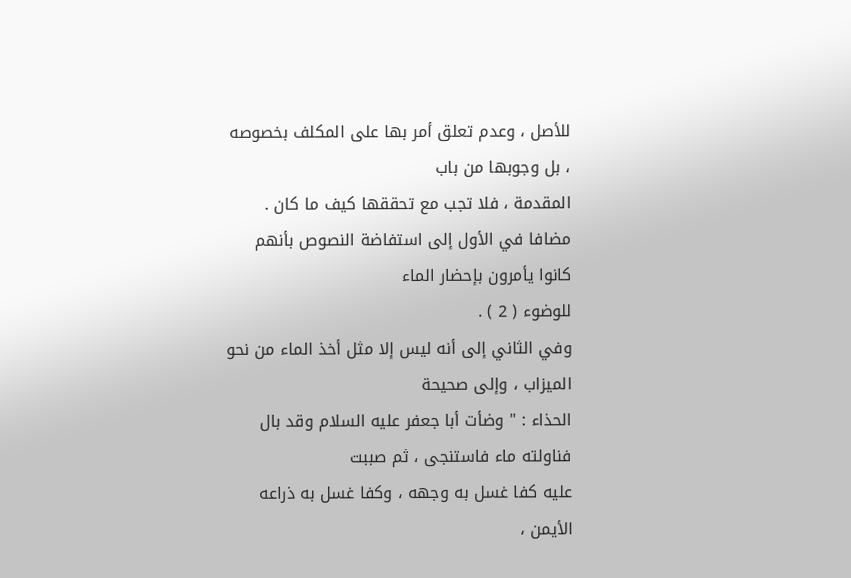للأصل ، وعدم تعلق أمر بها على المكلف بخصوصه ، بل وجوبها من باب
المقدمة ، فلا تجب مع تحققها كيف ما كان .
مضافا في الأول إلى استفاضة النصوص بأنهم كانوا يأمرون بإحضار الماء
للوضوء ( 2 ) .
وفي الثاني إلى أنه ليس إلا مثل أخذ الماء من نحو الميزاب ، وإلى صحيحة
الحذاء : " وضأت أبا جعفر عليه السلام وقد بال فناولته ماء فاستنجى ، ثم صببت
عليه كفا غسل به وجهه ، وكفا غسل به ذراعه الأيمن ،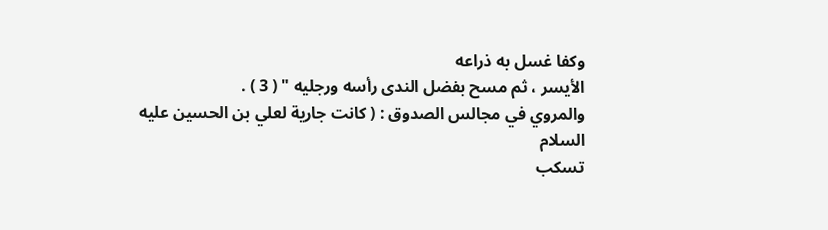وكفا غسل به ذراعه
الأيسر ، ثم مسح بفضل الندى رأسه ورجليه " ( 3 ) .
والمروي في مجالس الصدوق : ( كانت جارية لعلي بن الحسين عليه السلام
تسكب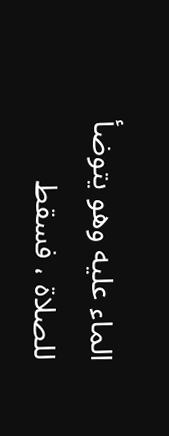الماء عليه وهو يتوضأ للصلاة ، فسقط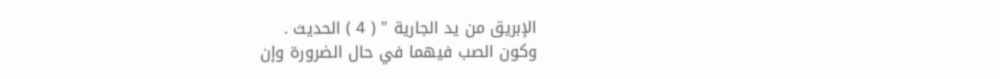الإبريق من يد الجارية " ( 4 ) الحديث .
وكون الصب فيهما في حال الضرورة وإن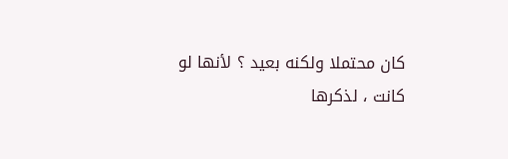كان محتملا ولكنه بعيد ؟ لأنها لو
كانت ، لذكرها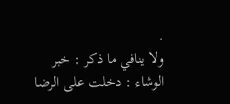.
ولا ينافي ما ذكر : خبر الوشاء : دخلت على الرضا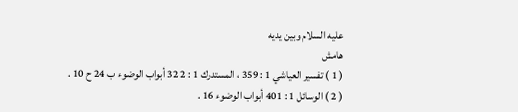عليه السلام وبين يديه
هامش
( 1 ) تفسير العياشي 1 : 359 ، المستدرك 1 : 2 32 أبواب الوضوء ب 24 ح 10 .
( 2 ) الوسائل 1 : 401 أبواب الوضوء 16 .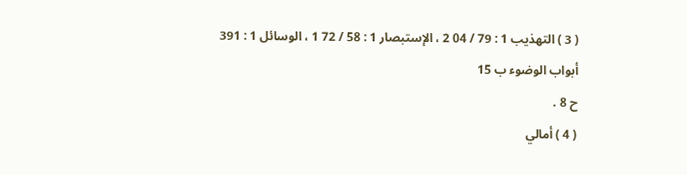( 3 ) التهذيب 1 : 79 / 04 2 ، الإستبصار 1 : 58 / 72 1 ، الوسائل 1 : 391 أبواب الوضوء ب 15
ح 8 .
( 4 ) أمالي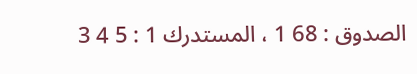الصدوق : 68 1 ، المستدرك 1 : 5 4 3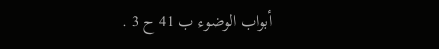أبواب الوضوء ب 41 ح 3 .